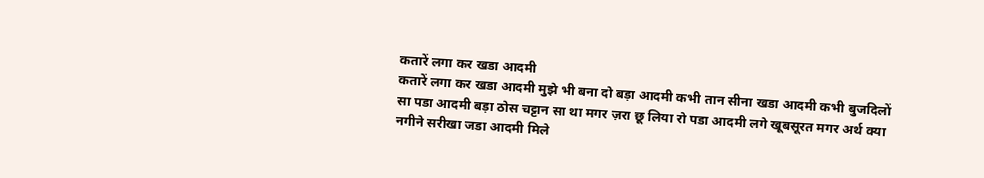कतारें लगा कर खडा आदमी
कतारें लगा कर खडा आदमी मुझे भी बना दो बड़ा आदमी कभी तान सीना खडा आदमी कभी बुजदिलों सा पडा आदमी बड़ा ठोस चट्टान सा था मगर ज़रा छू लिया रो पडा आदमी लगे खूबसूरत मगर अर्थ क्या नगीने सरीखा जडा आदमी मिले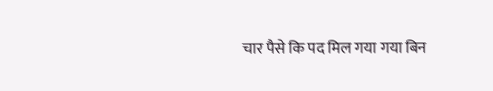चार पैसे कि पद मिल गया गया बिन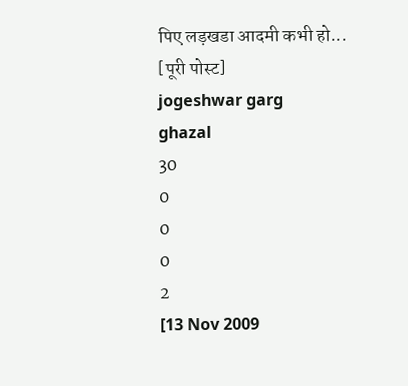पिए लड़खडा आदमी कभी हो...
[पूरी पोस्ट]
jogeshwar garg
ghazal
30
0
0
0
2
[13 Nov 2009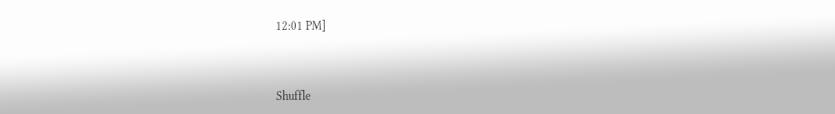12:01 PM]



Shuffle